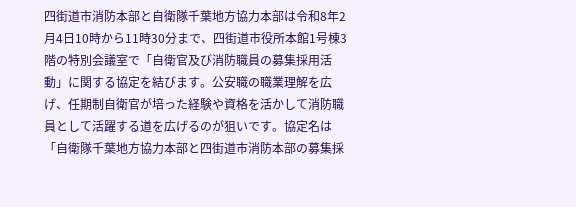四街道市消防本部と自衛隊千葉地方協力本部は令和8年2月4日10時から11時30分まで、四街道市役所本館1号棟3階の特別会議室で「自衛官及び消防職員の募集採用活動」に関する協定を結びます。公安職の職業理解を広げ、任期制自衛官が培った経験や資格を活かして消防職員として活躍する道を広げるのが狙いです。協定名は「自衛隊千葉地方協力本部と四街道市消防本部の募集採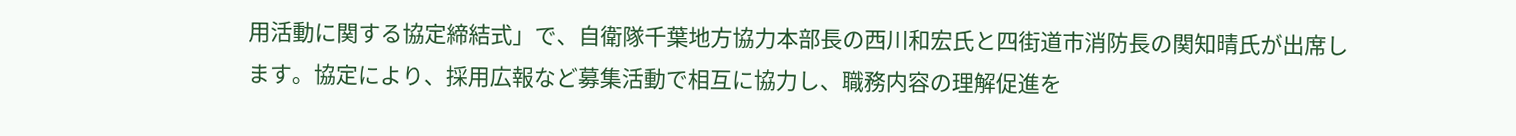用活動に関する協定締結式」で、自衛隊千葉地方協力本部長の西川和宏氏と四街道市消防長の関知晴氏が出席します。協定により、採用広報など募集活動で相互に協力し、職務内容の理解促進を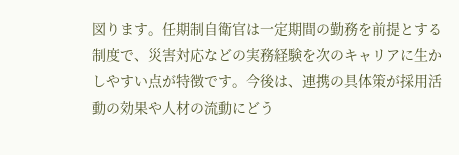図ります。任期制自衛官は一定期間の勤務を前提とする制度で、災害対応などの実務経験を次のキャリアに生かしやすい点が特徴です。今後は、連携の具体策が採用活動の効果や人材の流動にどう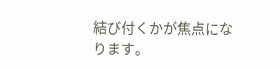結び付くかが焦点になります。